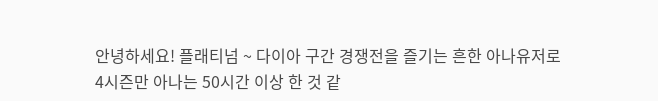안녕하세요! 플래티넘 ~ 다이아 구간 경쟁전을 즐기는 흔한 아나유저로
4시즌만 아나는 50시간 이상 한 것 같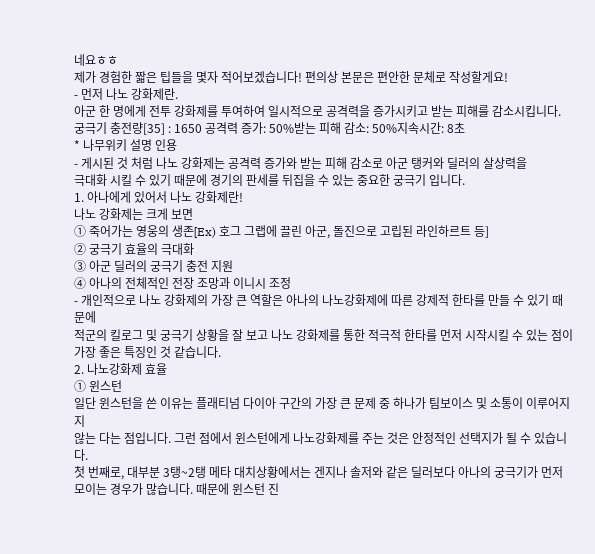네요ㅎㅎ
제가 경험한 짧은 팁들을 몇자 적어보겠습니다! 편의상 본문은 편안한 문체로 작성할게요!
- 먼저 나노 강화제란.
아군 한 명에게 전투 강화제를 투여하여 일시적으로 공격력을 증가시키고 받는 피해를 감소시킵니다. 궁극기 충전량[35] : 1650 공격력 증가: 50%받는 피해 감소: 50%지속시간: 8초
* 나무위키 설명 인용
- 게시된 것 처럼 나노 강화제는 공격력 증가와 받는 피해 감소로 아군 탱커와 딜러의 살상력을
극대화 시킬 수 있기 때문에 경기의 판세를 뒤집을 수 있는 중요한 궁극기 입니다.
1. 아나에게 있어서 나노 강화제란!
나노 강화제는 크게 보면
① 죽어가는 영웅의 생존[Ex) 호그 그랩에 끌린 아군, 돌진으로 고립된 라인하르트 등]
② 궁극기 효율의 극대화
③ 아군 딜러의 궁극기 충전 지원
④ 아나의 전체적인 전장 조망과 이니시 조정
- 개인적으로 나노 강화제의 가장 큰 역할은 아나의 나노강화제에 따른 강제적 한타를 만들 수 있기 때문에
적군의 킬로그 및 궁극기 상황을 잘 보고 나노 강화제를 통한 적극적 한타를 먼저 시작시킬 수 있는 점이
가장 좋은 특징인 것 같습니다.
2. 나노강화제 효율
① 윈스턴
일단 윈스턴을 쓴 이유는 플래티넘 다이아 구간의 가장 큰 문제 중 하나가 팀보이스 및 소통이 이루어지지
않는 다는 점입니다. 그런 점에서 윈스턴에게 나노강화제를 주는 것은 안정적인 선택지가 될 수 있습니다.
첫 번째로, 대부분 3탱~2탱 메타 대치상황에서는 겐지나 솔저와 같은 딜러보다 아나의 궁극기가 먼저
모이는 경우가 많습니다. 때문에 윈스턴 진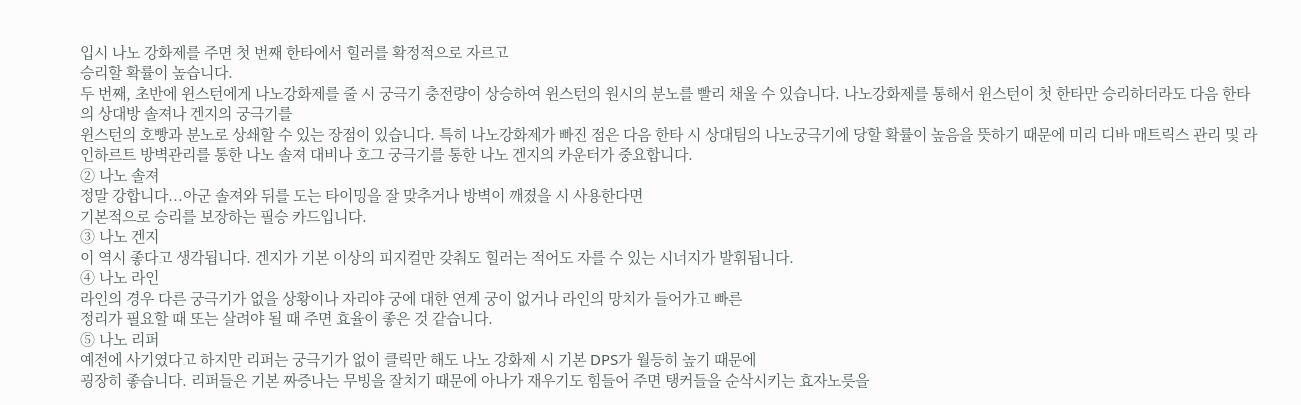입시 나노 강화제를 주면 첫 번째 한타에서 힐러를 확정적으로 자르고
승리할 확률이 높습니다.
두 번째, 초반에 윈스턴에게 나노강화제를 줄 시 궁극기 충전량이 상승하여 윈스턴의 원시의 분노를 빨리 채울 수 있습니다. 나노강화제를 통해서 윈스턴이 첫 한타만 승리하더라도 다음 한타의 상대방 솔져나 겐지의 궁극기를
윈스턴의 호빵과 분노로 상쇄할 수 있는 장점이 있습니다. 특히 나노강화제가 빠진 점은 다음 한타 시 상대팀의 나노궁극기에 당할 확률이 높음을 뜻하기 때문에 미리 디바 매트릭스 관리 및 라인하르트 방벽관리를 통한 나노 솔져 대비나 호그 궁극기를 통한 나노 겐지의 카운터가 중요합니다.
② 나노 솔져
정말 강합니다...아군 솔져와 뒤를 도는 타이밍을 잘 맞추거나 방벽이 깨졌을 시 사용한다면
기본적으로 승리를 보장하는 필승 카드입니다.
③ 나노 겐지
이 역시 좋다고 생각됩니다. 겐지가 기본 이상의 피지컬만 갖춰도 힐러는 적어도 자를 수 있는 시너지가 발휘됩니다.
④ 나노 라인
라인의 경우 다른 궁극기가 없을 상황이나 자리야 궁에 대한 연계 궁이 없거나 라인의 망치가 들어가고 빠른
정리가 필요할 때 또는 살려야 될 때 주면 효율이 좋은 것 같습니다.
⑤ 나노 리퍼
예전에 사기였다고 하지만 리퍼는 궁극기가 없이 클릭만 해도 나노 강화제 시 기본 DPS가 월등히 높기 때문에
굉장히 좋습니다. 리퍼들은 기본 짜증나는 무빙을 잘치기 때문에 아나가 재우기도 힘들어 주면 탱커들을 순삭시키는 효자노릇을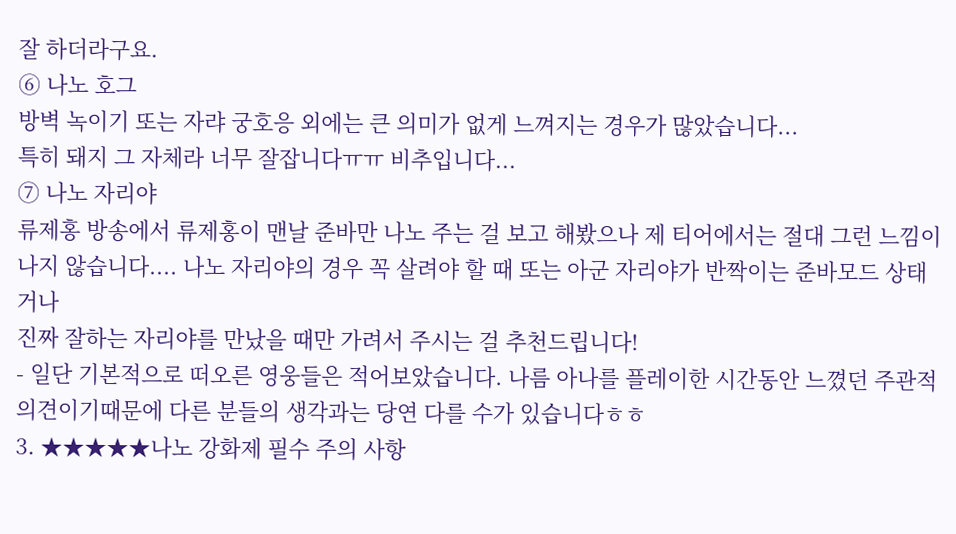잘 하더라구요.
⑥ 나노 호그
방벽 녹이기 또는 자랴 궁호응 외에는 큰 의미가 없게 느껴지는 경우가 많았습니다...
특히 돼지 그 자체라 너무 잘잡니다ㅠㅠ 비추입니다...
⑦ 나노 자리야
류제홍 방송에서 류제홍이 맨날 준바만 나노 주는 걸 보고 해봤으나 제 티어에서는 절대 그런 느낌이
나지 않습니다.... 나노 자리야의 경우 꼭 살려야 할 때 또는 아군 자리야가 반짝이는 준바모드 상태거나
진짜 잘하는 자리야를 만났을 때만 가려서 주시는 걸 추천드립니다!
- 일단 기본적으로 떠오른 영웅들은 적어보았습니다. 나름 아나를 플레이한 시간동안 느꼈던 주관적 의견이기때문에 다른 분들의 생각과는 당연 다를 수가 있습니다ㅎㅎ
3. ★★★★★나노 강화제 필수 주의 사항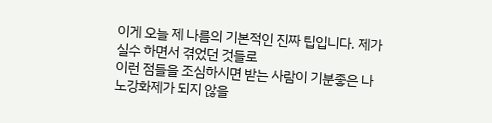이게 오늘 제 나름의 기본적인 진짜 팁입니다. 제가 실수 하면서 겪었던 것들로
이런 점들을 조심하시면 받는 사람이 기분좋은 나노강화제가 되지 않을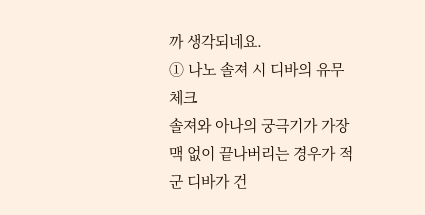까 생각되네요.
① 나노 솔져 시 디바의 유무 체크
솔져와 아나의 궁극기가 가장 맥 없이 끝나버리는 경우가 적군 디바가 건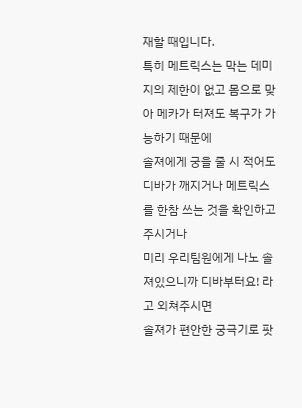재할 때입니다.
특히 메트릭스는 막는 데미지의 제한이 없고 몸으로 맞아 메카가 터져도 복구가 가능하기 때문에
솔져에게 궁을 줄 시 적어도 디바가 깨지거나 메트릭스를 한참 쓰는 것을 확인하고 주시거나
미리 우리팀원에게 나노 솔져있으니까 디바부터요! 라고 외쳐주시면
솔져가 편안한 궁극기로 팟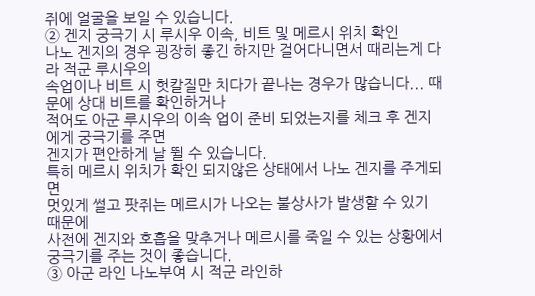쥐에 얼굴을 보일 수 있습니다.
② 겐지 궁극기 시 루시우 이속, 비트 및 메르시 위치 확인
나노 겐지의 경우 굉장히 좋긴 하지만 걸어다니면서 때리는게 다라 적군 루시우의
속업이나 비트 시 헛칼질만 치다가 끝나는 경우가 많습니다... 때문에 상대 비트를 확인하거나
적어도 아군 루시우의 이속 업이 준비 되었는지를 체크 후 겐지에게 궁극기를 주면
겐지가 편안하게 날 뛸 수 있습니다.
특히 메르시 위치가 확인 되지않은 상태에서 나노 겐지를 주게되면
멋있게 썰고 팟쥐는 메르시가 나오는 불상사가 발생할 수 있기 때문에
사전에 겐지와 호흡을 맞추거나 메르시를 죽일 수 있는 상황에서 궁극기를 주는 것이 좋습니다.
③ 아군 라인 나노부여 시 적군 라인하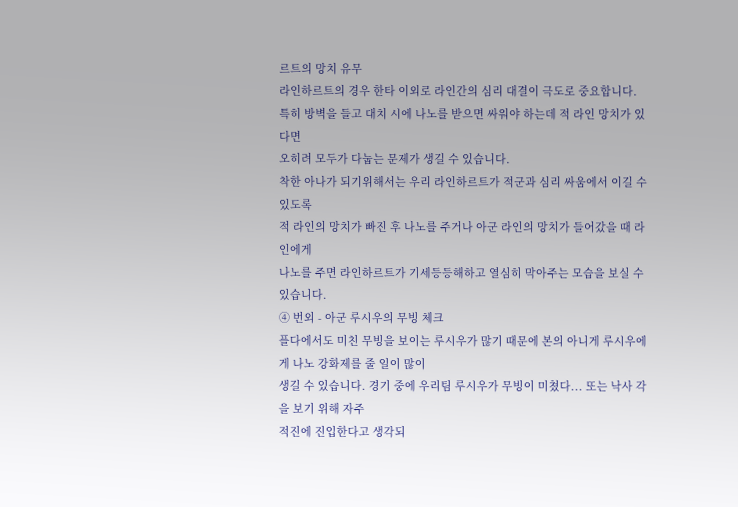르트의 망치 유무
라인하르트의 경우 한타 이외로 라인간의 심리 대결이 극도로 중요합니다.
특히 방벽을 들고 대치 시에 나노를 받으면 싸워야 하는데 적 라인 망치가 있다면
오히려 모두가 다눕는 문제가 생길 수 있습니다.
착한 아나가 되기위해서는 우리 라인하르트가 적군과 심리 싸움에서 이길 수 있도록
적 라인의 망치가 빠진 후 나노를 주거나 아군 라인의 망치가 들어갔을 때 라인에게
나노를 주면 라인하르트가 기세등등해하고 열심히 막아주는 모습을 보실 수 있습니다.
④ 번외 - 아군 루시우의 무빙 체크
플다에서도 미친 무빙을 보이는 루시우가 많기 때문에 본의 아니게 루시우에게 나노 강화제를 줄 일이 많이
생길 수 있습니다. 경기 중에 우리팀 루시우가 무빙이 미쳤다... 또는 낙사 각을 보기 위해 자주
적진에 진입한다고 생각되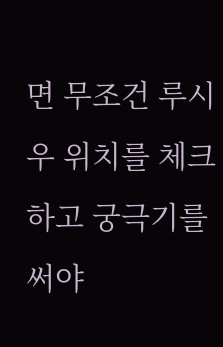면 무조건 루시우 위치를 체크하고 궁극기를 써야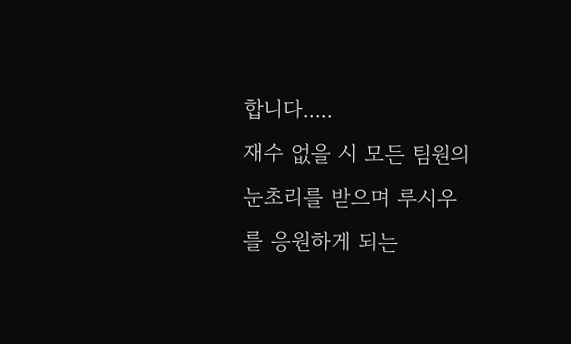합니다.....
재수 없을 시 모든 팀원의 눈초리를 받으며 루시우를 응원하게 되는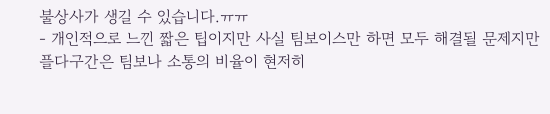불상사가 생길 수 있습니다.ㅠㅠ
- 개인적으로 느낀 짧은 팁이지만 사실 팀보이스만 하면 모두 해결될 문제지만
플다구간은 팀보나 소통의 비율이 현저히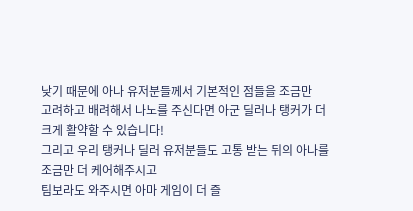낮기 때문에 아나 유저분들께서 기본적인 점들을 조금만
고려하고 배려해서 나노를 주신다면 아군 딜러나 탱커가 더 크게 활약할 수 있습니다!
그리고 우리 탱커나 딜러 유저분들도 고통 받는 뒤의 아나를 조금만 더 케어해주시고
팀보라도 와주시면 아마 게임이 더 즐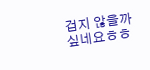겁지 않을까 싶네요ㅎㅎ